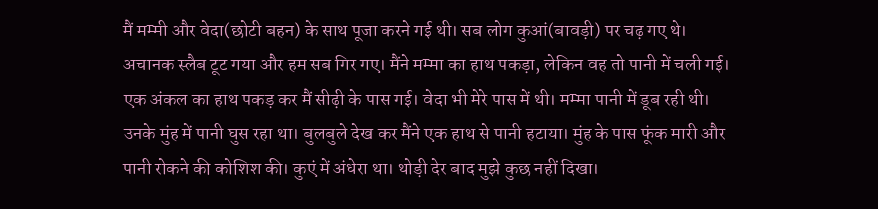मैं मम्मी और वेदा(छोटी बहन) के साथ पूजा करने गई थी। सब लोग कुआं(बावड़ी) पर चढ़ गए थे। अचानक स्लैब टूट गया और हम सब गिर गए। मैंने मम्मा का हाथ पकड़ा, लेकिन वह तो पानी में चली गई। एक अंकल का हाथ पकड़ कर मैं सीढ़ी के पास गई। वेदा भी मेरे पास में थी। मम्मा पानी में डूब रही थी। उनके मुंह में पानी घुस रहा था। बुलबुले देख कर मैंने एक हाथ से पानी हटाया। मुंह के पास फूंक मारी और पानी रोकने की कोशिश की। कुएं में अंधेरा था। थोड़ी देर बाद मुझे कुछ नहीं दिखा।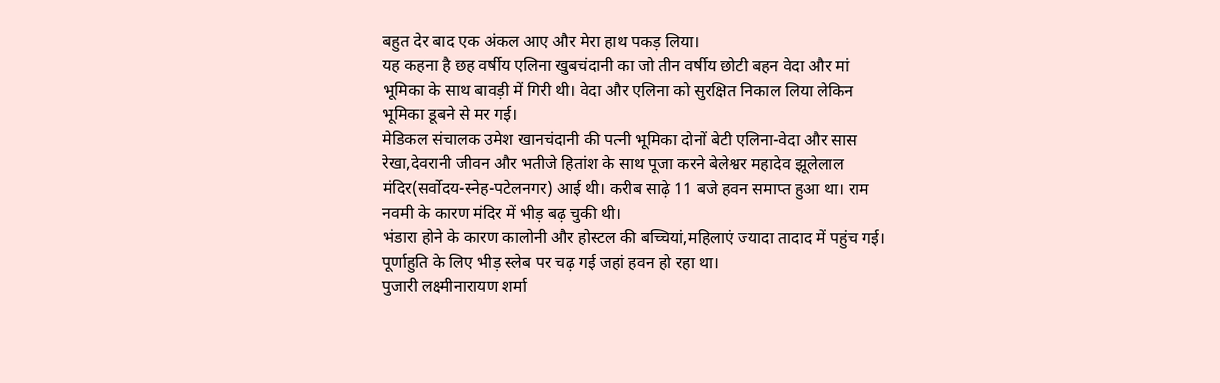बहुत देर बाद एक अंकल आए और मेरा हाथ पकड़ लिया।
यह कहना है छह वर्षीय एलिना खुबचंदानी का जो तीन वर्षीय छोटी बहन वेदा और मां भूमिका के साथ बावड़ी में गिरी थी। वेदा और एलिना को सुरक्षित निकाल लिया लेकिन भूमिका डूबने से मर गई।
मेडिकल संचालक उमेश खानचंदानी की पत्नी भूमिका दोनों बेटी एलिना-वेदा और सास रेखा,देवरानी जीवन और भतीजे हितांश के साथ पूजा करने बेलेश्वर महादेव झूलेलाल मंदिर(सर्वोदय-स्नेह-पटेलनगर) आई थी। करीब साढ़े 11 बजे हवन समाप्त हुआ था। राम नवमी के कारण मंदिर में भीड़ बढ़ चुकी थी।
भंडारा होने के कारण कालोनी और होस्टल की बच्चियां,महिलाएं ज्यादा तादाद में पहुंच गई। पूर्णाहुति के लिए भीड़ स्लेब पर चढ़ गई जहां हवन हो रहा था।
पुजारी लक्ष्मीनारायण शर्मा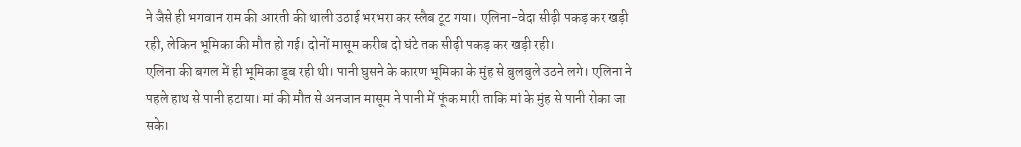ने जैसे ही भगवान राम की आरती की थाली उठाई भरभरा कर स्लैब टूट गया। एलिना-वेदा सीढ़ी पकड़ कर खड़ी रही, लेकिन भूमिका की मौत हो गई। दोनों मासूम करीब दो घंटे तक सीढ़ी पकड़ कर खड़ी रही।
एलिना की बगल में ही भूमिका डूब रही थी। पानी घुसने के कारण भूमिका के मुंह से बुलबुले उठने लगे। एलिना ने पहले हाथ से पानी हटाया। मां की मौत से अनजान मासूम ने पानी में फूंक मारी ताकि मां के मुंह से पानी रोका जा सके।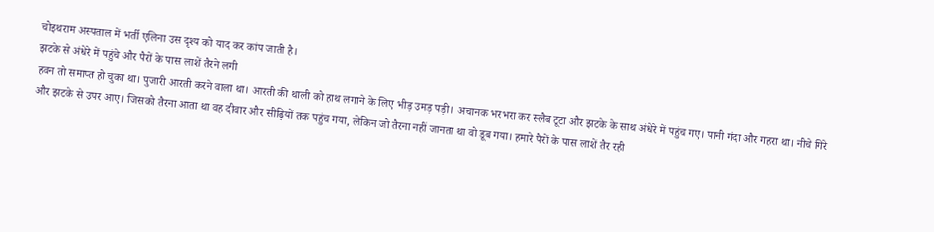चोइथराम अस्पताल में भर्ती एलिना उस दृश्य को याद कर कांप जाती है।
झटके से अंधेरे में पहुंचे और पैरों के पास लाशें तैरने लगी
हवन तो समाप्त हो चुका था। पुजारी आरती करने वाला था। आरती की थाली को हाथ लगाने के लिए भीड़ उमड़ पड़ी। अचानक भरभरा कर स्लैब टूटा और झटके के साथ अंधेरे में पहुंच गए। पानी गंदा और गहरा था। नीचे गिरे और झटके से उपर आए। जिसको तैरना आता था वह दीवार और सीढ़ियों तक पहुंच गया, लेकिन जो तैरना नहीं जानता था वो डूब गया। हमारे पैरों के पास लाशें तैर रही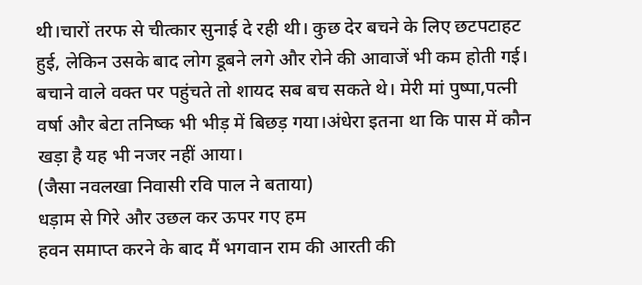थी।चारों तरफ से चीत्कार सुनाई दे रही थी। कुछ देर बचने के लिए छटपटाहट हुई, लेकिन उसके बाद लोग डूबने लगे और रोने की आवाजें भी कम होती गई। बचाने वाले वक्त पर पहुंचते तो शायद सब बच सकते थे। मेरी मां पुष्पा,पत्नी वर्षा और बेटा तनिष्क भी भीड़ में बिछड़ गया।अंधेरा इतना था कि पास में कौन खड़ा है यह भी नजर नहीं आया।
(जैसा नवलखा निवासी रवि पाल ने बताया)
धड़ाम से गिरे और उछल कर ऊपर गए हम
हवन समाप्त करने के बाद मैं भगवान राम की आरती की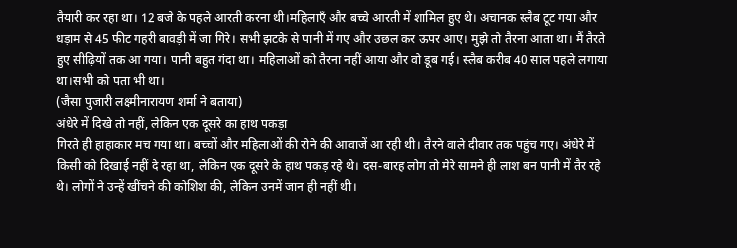तैयारी कर रहा था। 12 बजे के पहले आरती करना थी।महिलाएँ और बच्चे आरती में शामिल हुए थे। अचानक स्लैब टूट गया और धड़ाम से 45 फीट गहरी बावड़ी में जा गिरे। सभी झटके से पानी में गए और उछल कर ऊपर आए। मुझे तो तैरना आता था। मैं तैरते हुए सीढ़ियों तक आ गया। पानी बहुत गंदा था। महिलाओं को तैरना नहीं आया और वो डूब गई। स्लैब करीब 40 साल पहले लगाया था।सभी को पता भी था।
(जैसा पुजारी लक्ष्मीनारायण शर्मा ने बताया)
अंधेरे में दिखे तो नहीं, लेकिन एक दूसरे का हाथ पकड़ा
गिरते ही हाहाकार मच गया था। बच्चों और महिलाओं की रोने की आवाजें आ रही थी। तैरने वाले दीवार तक पहुंच गए। अंधेरे में किसी को दिखाई नहीं दे रहा था, लेकिन एक दूसरे के हाथ पकड़ रहे थे। दस-बारह लोग तो मेरे सामने ही लाश बन पानी में तैर रहे थे। लोगों ने उन्हें खींचने की कोशिश की, लेकिन उनमें जान ही नहीं थी।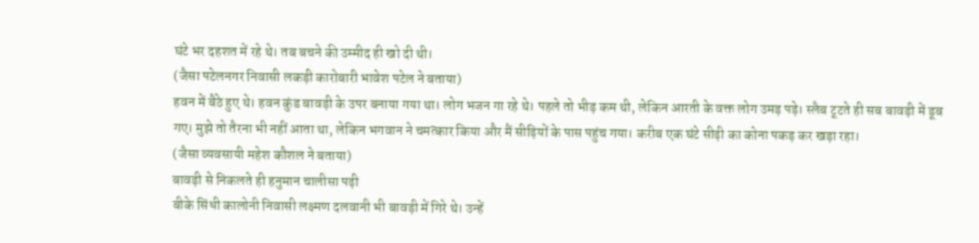घंटे भर दहशत में रहे थे। तब बचने की उम्मीद ही खो दी थी।
(जैसा पटेलनगर निवासी लकड़ी कारोबारी भावेश पटेल ने बताया)
हवन में बैठे हुए थे। हवन कुंड बावड़ी के उपर बनाया गया था। लोग भजन गा रहे थे। पहले तो भीड़ कम थी, लेकिन आरती के वक्त लोग उमड़ पड़े। स्लैब टूटते ही सब बावड़ी में डूब गए। मुझे तो तैरना भी नहीं आता था, लेकिन भगवान ने चमत्कार किया और मैं सीढ़ियों के पास पहुंच गया। करीब एक घंटे सीढ़ी का कोना पकड़ कर खड़ा रहा।
(जैसा व्यवसायी महेश कौशल ने बताया)
बावड़ी से निकलते ही हनुमान चालीसा पढ़ी
बीके सिंधी कालोनी निवासी लक्ष्मण दलवानी भी बावड़ी में गिरे थे। उन्हें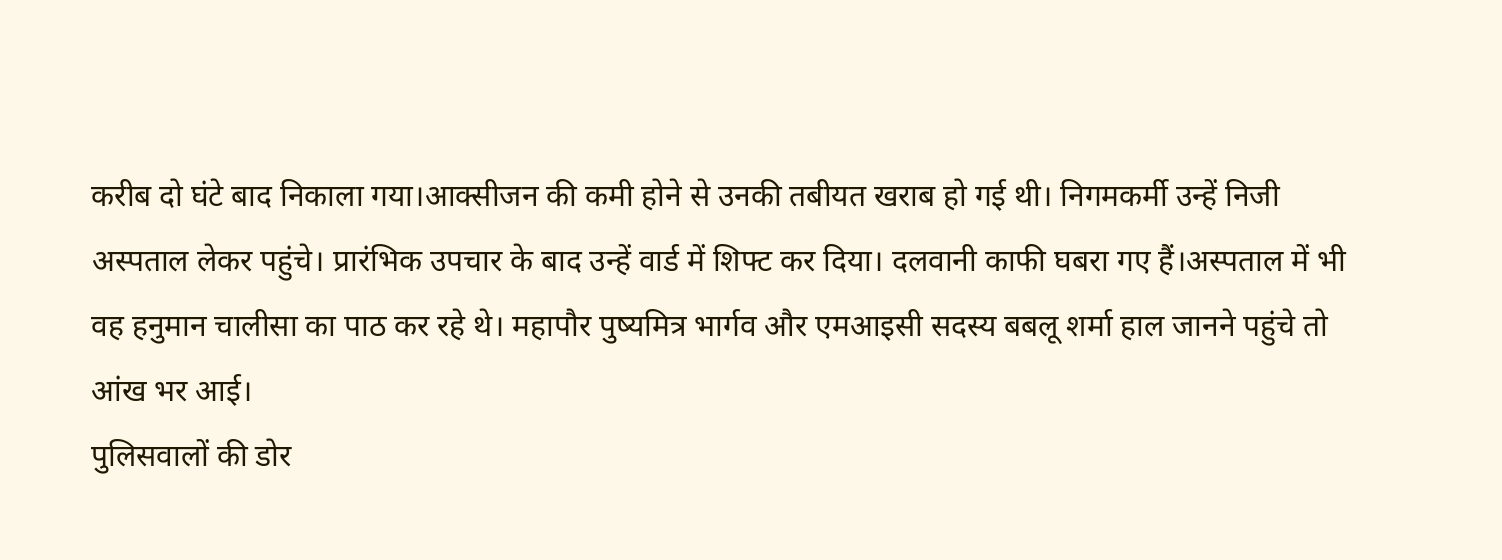करीब दो घंटे बाद निकाला गया।आक्सीजन की कमी होने से उनकी तबीयत खराब हो गई थी। निगमकर्मी उन्हें निजी अस्पताल लेकर पहुंचे। प्रारंभिक उपचार के बाद उन्हें वार्ड में शिफ्ट कर दिया। दलवानी काफी घबरा गए हैं।अस्पताल में भी वह हनुमान चालीसा का पाठ कर रहे थे। महापौर पुष्यमित्र भार्गव और एमआइसी सदस्य बबलू शर्मा हाल जानने पहुंचे तो आंख भर आई।
पुलिसवालों की डोर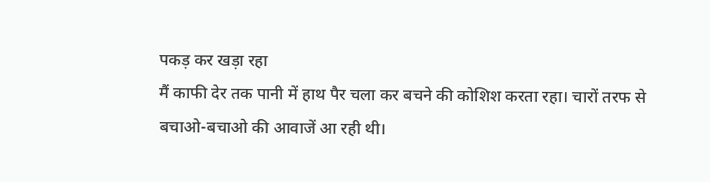पकड़ कर खड़ा रहा
मैं काफी देर तक पानी में हाथ पैर चला कर बचने की कोशिश करता रहा। चारों तरफ से बचाओ-बचाओ की आवाजें आ रही थी।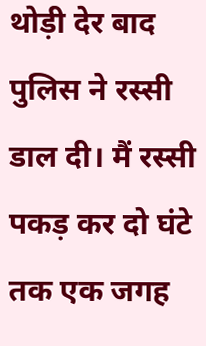थोड़ी देर बाद पुलिस ने रस्सी डाल दी। मैं रस्सी पकड़ कर दो घंटे तक एक जगह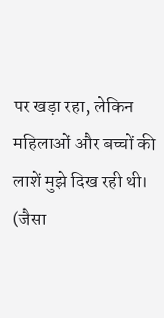पर खड़ा रहा, लेकिन महिलाओं और बच्चों की लाशें मुझे दिख रही थी।
(जैसा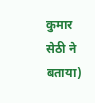कुमार सेठी ने बताया)